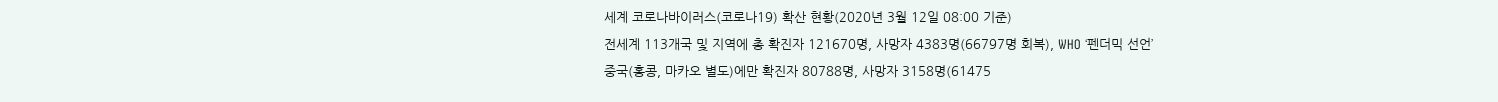세계 코로나바이러스(코로나19) 확산 현황(2020년 3월 12일 08:00 기준)
전세계 113개국 및 지역에 총 확진자 121670명, 사망자 4383명(66797명 회복), WHO ‘펜더믹 선언’
중국(홍콩, 마카오 별도)에만 확진자 80788명, 사망자 3158명(61475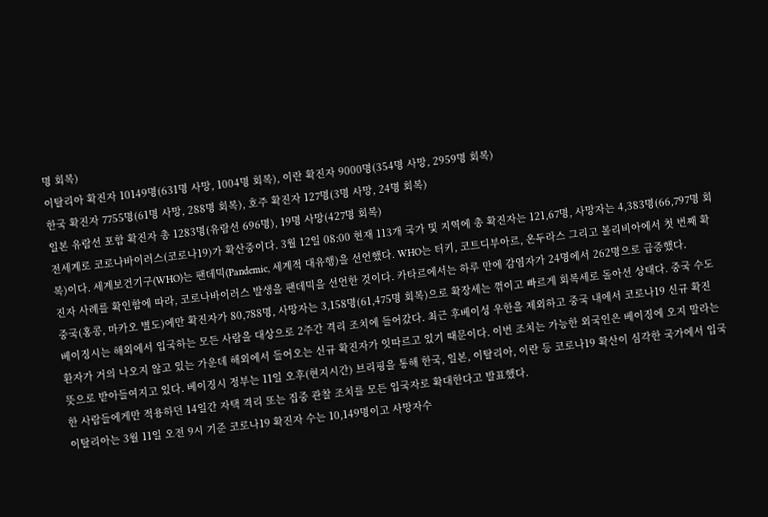명 회복)
이탈리아 확진자 10149명(631명 사망, 1004명 회복), 이란 확진자 9000명(354명 사망, 2959명 회복)
한국 확진자 7755명(61명 사망, 288명 회복), 호주 확진자 127명(3명 사망, 24명 회복)
일본 유람선 포함 확진자 총 1283명(유람선 696명), 19명 사망(427명 회복)
전세계로 코로나바이러스(코로나19)가 확산중이다. 3월 12일 08:00 현재 113개 국가 및 지역에 총 확진자는 121,67명, 사망자는 4,383명(66,797명 회복)이다. 세계보건기구(WHO)는 팬데믹(Pandemic, 세계적 대유행)을 선언했다. WHO는 터키, 코트디부아르, 온두라스 그리고 볼리비아에서 첫 번째 확진자 사례를 확인함에 따라, 코로나바이러스 발생을 팬데믹을 선언한 것이다. 카타르에서는 하루 만에 감염자가 24명에서 262명으로 급증했다.
중국(홍콩, 마카오 별도)에만 확진자가 80,788명, 사망자는 3,158명(61,475명 회복)으로 확장세는 꺾이고 빠르게 회복세로 돌아선 상태다. 중국 수도 베이징시는 해외에서 입국하는 모든 사람을 대상으로 2주간 격리 조치에 들어갔다. 최근 후베이성 우한을 제외하고 중국 내에서 코로나19 신규 확진 환자가 거의 나오지 않고 있는 가운데 해외에서 들어오는 신규 확진자가 잇따르고 있기 때문이다. 이번 조치는 가능한 외국인은 베이징에 오지 말라는 뜻으로 받아들여지고 있다. 베이징시 정부는 11일 오후(현지시간) 브리핑을 통해 한국, 일본, 이탈리아, 이란 등 코로나19 확산이 심각한 국가에서 입국한 사람들에게만 적용하던 14일간 자택 격리 또는 집중 관찰 조치를 모든 입국자로 확대한다고 발표했다.
이탈리아는 3월 11일 오전 9시 기준 코로나19 확진자 수는 10,149명이고 사망자수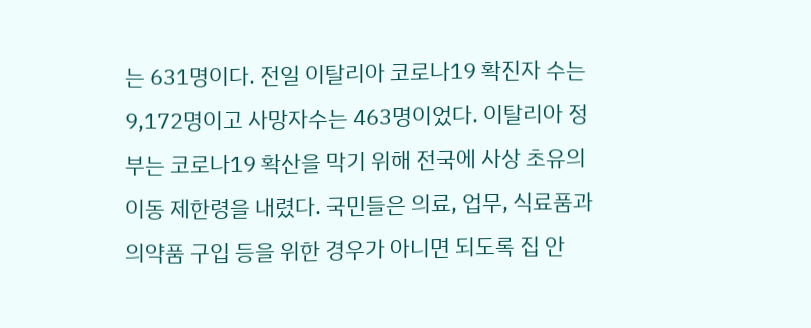는 631명이다. 전일 이탈리아 코로나19 확진자 수는 9,172명이고 사망자수는 463명이었다. 이탈리아 정부는 코로나19 확산을 막기 위해 전국에 사상 초유의 이동 제한령을 내렸다. 국민들은 의료, 업무, 식료품과 의약품 구입 등을 위한 경우가 아니면 되도록 집 안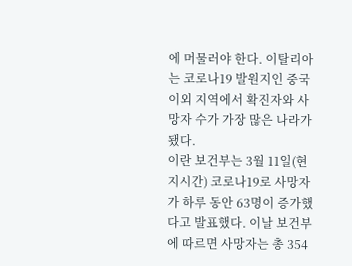에 머물러야 한다. 이탈리아는 코로나19 발원지인 중국 이외 지역에서 확진자와 사망자 수가 가장 많은 나라가 됐다.
이란 보건부는 3월 11일(현지시간) 코로나19로 사망자가 하루 동안 63명이 증가했다고 발표했다. 이날 보건부에 따르면 사망자는 총 354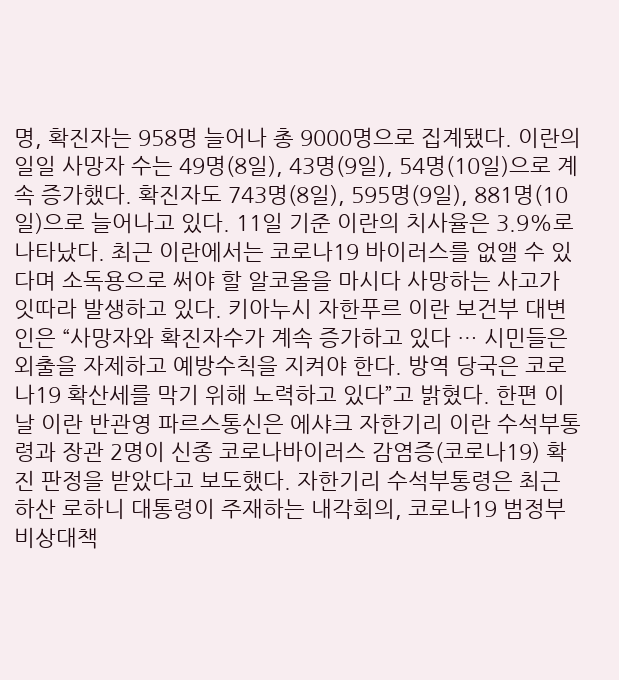명, 확진자는 958명 늘어나 총 9000명으로 집계됐다. 이란의 일일 사망자 수는 49명(8일), 43명(9일), 54명(10일)으로 계속 증가했다. 확진자도 743명(8일), 595명(9일), 881명(10일)으로 늘어나고 있다. 11일 기준 이란의 치사율은 3.9%로 나타났다. 최근 이란에서는 코로나19 바이러스를 없앨 수 있다며 소독용으로 써야 할 알코올을 마시다 사망하는 사고가 잇따라 발생하고 있다. 키아누시 자한푸르 이란 보건부 대변인은 “사망자와 확진자수가 계속 증가하고 있다 … 시민들은 외출을 자제하고 예방수칙을 지켜야 한다. 방역 당국은 코로나19 확산세를 막기 위해 노력하고 있다”고 밝혔다. 한편 이날 이란 반관영 파르스통신은 에샤크 자한기리 이란 수석부통령과 장관 2명이 신종 코로나바이러스 감염증(코로나19) 확진 판정을 받았다고 보도했다. 자한기리 수석부통령은 최근 하산 로하니 대통령이 주재하는 내각회의, 코로나19 범정부비상대책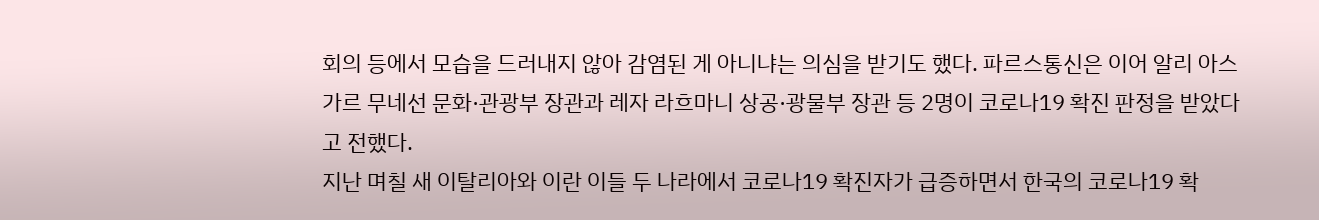회의 등에서 모습을 드러내지 않아 감염된 게 아니냐는 의심을 받기도 했다. 파르스통신은 이어 알리 아스가르 무네선 문화·관광부 장관과 레자 라흐마니 상공·광물부 장관 등 2명이 코로나19 확진 판정을 받았다고 전했다.
지난 며칠 새 이탈리아와 이란 이들 두 나라에서 코로나19 확진자가 급증하면서 한국의 코로나19 확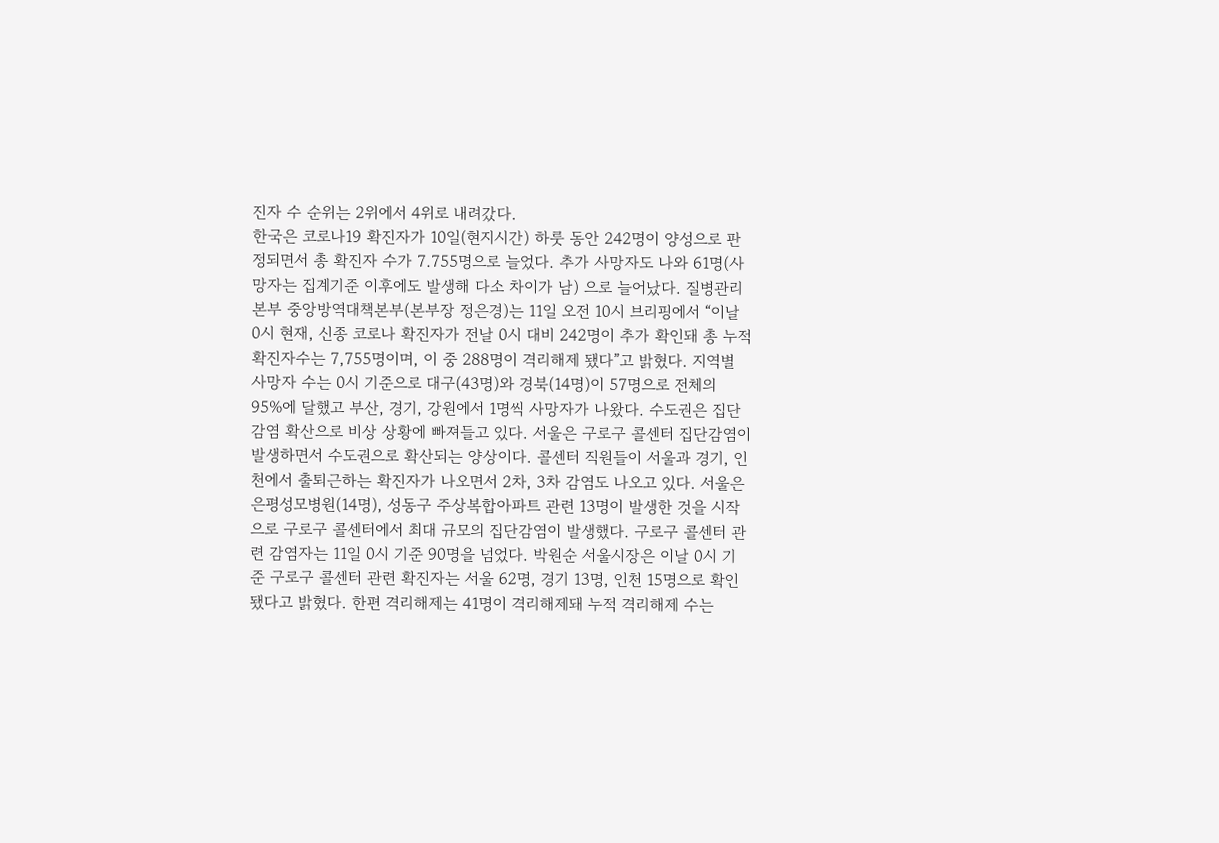진자 수 순위는 2위에서 4위로 내려갔다.
한국은 코로나19 확진자가 10일(현지시간) 하룻 동안 242명이 양성으로 판정되면서 총 확진자 수가 7.755명으로 늘었다. 추가 사망자도 나와 61명(사망자는 집계기준 이후에도 발생해 다소 차이가 남) 으로 늘어났다. 질병관리본부 중앙방역대책본부(본부장 정은경)는 11일 오전 10시 브리핑에서 “이날 0시 현재, 신종 코로나 확진자가 전날 0시 대비 242명이 추가 확인돼 총 누적 확진자수는 7,755명이며, 이 중 288명이 격리해제 됐다”고 밝혔다. 지역별 사망자 수는 0시 기준으로 대구(43명)와 경북(14명)이 57명으로 전체의 95%에 달했고 부산, 경기, 강원에서 1명씩 사망자가 나왔다. 수도권은 집단감염 확산으로 비상 상황에 빠져들고 있다. 서울은 구로구 콜센터 집단감염이 발생하면서 수도권으로 확산되는 양상이다. 콜센터 직원들이 서울과 경기, 인천에서 출퇴근하는 확진자가 나오면서 2차, 3차 감염도 나오고 있다. 서울은 은평성모병원(14명), 성동구 주상복합아파트 관련 13명이 발생한 것을 시작으로 구로구 콜센터에서 최대 규모의 집단감염이 발생했다. 구로구 콜센터 관련 감염자는 11일 0시 기준 90명을 넘었다. 박원순 서울시장은 이날 0시 기준 구로구 콜센터 관련 확진자는 서울 62명, 경기 13명, 인천 15명으로 확인됐다고 밝혔다. 한편 격리해제는 41명이 격리해제돼 누적 격리해제 수는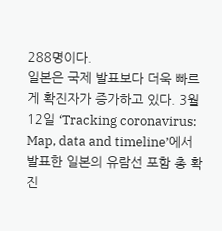288명이다.
일본은 국제 발표보다 더욱 빠르게 확진자가 증가하고 있다. 3월 12일 ‘Tracking coronavirus: Map, data and timeline’에서 발표한 일본의 유람선 포함 총 확진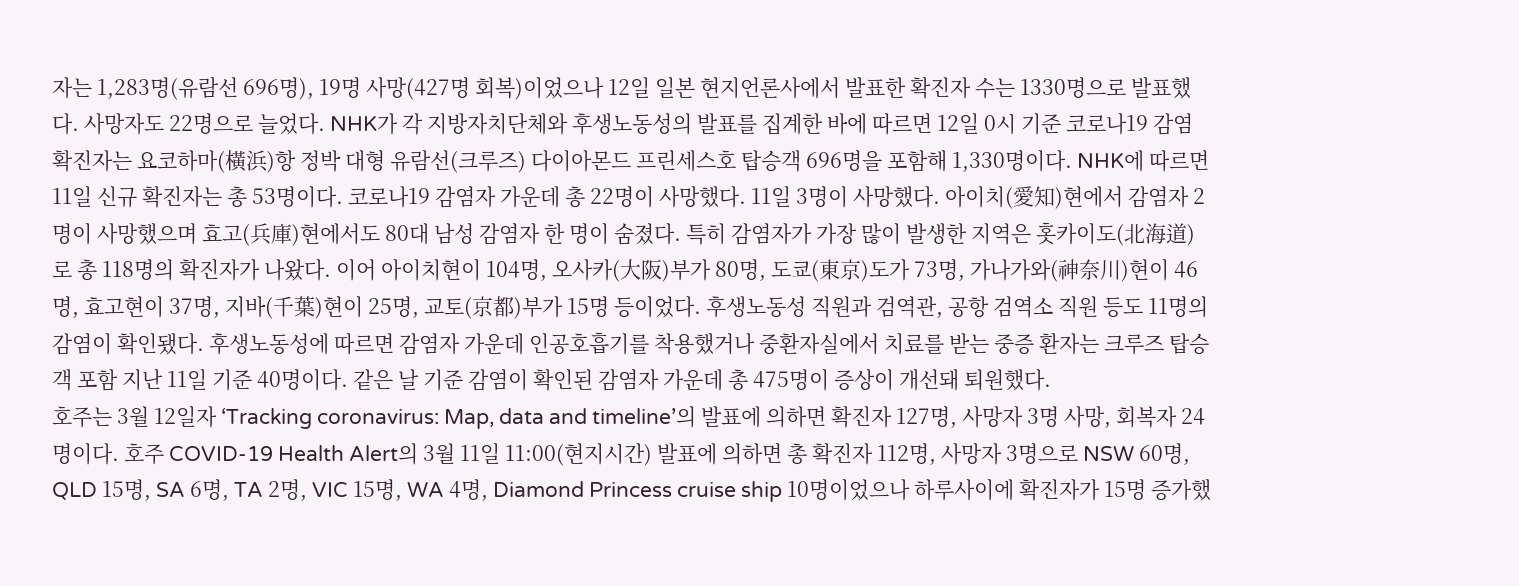자는 1,283명(유람선 696명), 19명 사망(427명 회복)이었으나 12일 일본 현지언론사에서 발표한 확진자 수는 1330명으로 발표했다. 사망자도 22명으로 늘었다. NHK가 각 지방자치단체와 후생노동성의 발표를 집계한 바에 따르면 12일 0시 기준 코로나19 감염 확진자는 요코하마(橫浜)항 정박 대형 유람선(크루즈) 다이아몬드 프린세스호 탑승객 696명을 포함해 1,330명이다. NHK에 따르면 11일 신규 확진자는 총 53명이다. 코로나19 감염자 가운데 총 22명이 사망했다. 11일 3명이 사망했다. 아이치(愛知)현에서 감염자 2명이 사망했으며 효고(兵庫)현에서도 80대 남성 감염자 한 명이 숨졌다. 특히 감염자가 가장 많이 발생한 지역은 홋카이도(北海道)로 총 118명의 확진자가 나왔다. 이어 아이치현이 104명, 오사카(大阪)부가 80명, 도쿄(東京)도가 73명, 가나가와(神奈川)현이 46명, 효고현이 37명, 지바(千葉)현이 25명, 교토(京都)부가 15명 등이었다. 후생노동성 직원과 검역관, 공항 검역소 직원 등도 11명의 감염이 확인됐다. 후생노동성에 따르면 감염자 가운데 인공호흡기를 착용했거나 중환자실에서 치료를 받는 중증 환자는 크루즈 탑승객 포함 지난 11일 기준 40명이다. 같은 날 기준 감염이 확인된 감염자 가운데 총 475명이 증상이 개선돼 퇴원했다.
호주는 3월 12일자 ‘Tracking coronavirus: Map, data and timeline’의 발표에 의하면 확진자 127명, 사망자 3명 사망, 회복자 24명이다. 호주 COVID-19 Health Alert의 3월 11일 11:00(현지시간) 발표에 의하면 총 확진자 112명, 사망자 3명으로 NSW 60명, QLD 15명, SA 6명, TA 2명, VIC 15명, WA 4명, Diamond Princess cruise ship 10명이었으나 하루사이에 확진자가 15명 증가했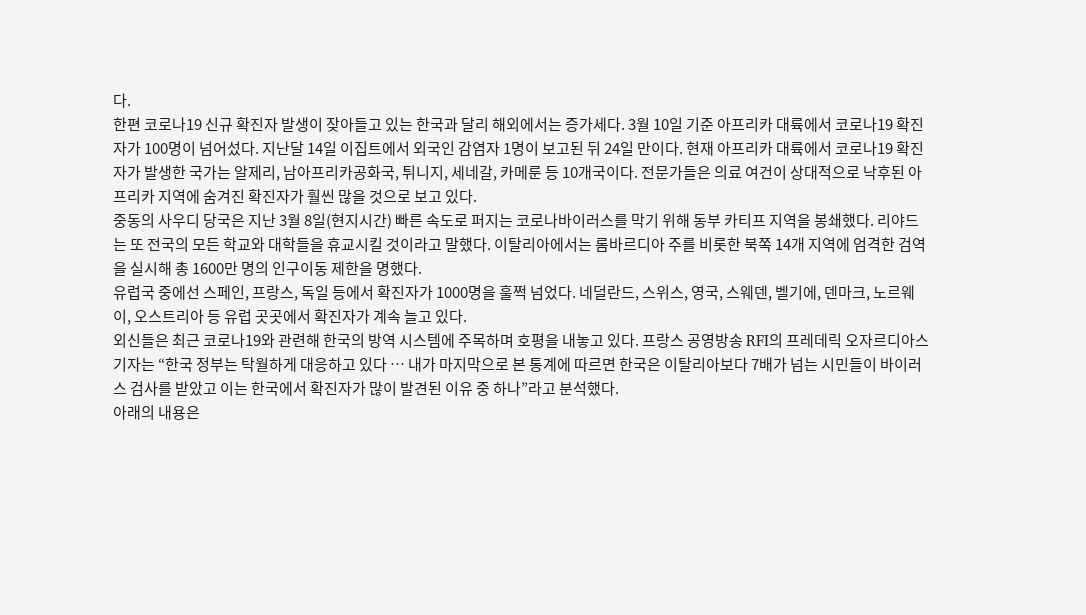다.
한편 코로나19 신규 확진자 발생이 잦아들고 있는 한국과 달리 해외에서는 증가세다. 3월 10일 기준 아프리카 대륙에서 코로나19 확진자가 100명이 넘어섰다. 지난달 14일 이집트에서 외국인 감염자 1명이 보고된 뒤 24일 만이다. 현재 아프리카 대륙에서 코로나19 확진자가 발생한 국가는 알제리, 남아프리카공화국, 튀니지, 세네갈, 카메룬 등 10개국이다. 전문가들은 의료 여건이 상대적으로 낙후된 아프리카 지역에 숨겨진 확진자가 훨씬 많을 것으로 보고 있다.
중동의 사우디 당국은 지난 3월 8일(현지시간) 빠른 속도로 퍼지는 코로나바이러스를 막기 위해 동부 카티프 지역을 봉쇄했다. 리야드는 또 전국의 모든 학교와 대학들을 휴교시킬 것이라고 말했다. 이탈리아에서는 롬바르디아 주를 비롯한 북쪽 14개 지역에 엄격한 검역을 실시해 총 1600만 명의 인구이동 제한을 명했다.
유럽국 중에선 스페인, 프랑스, 독일 등에서 확진자가 1000명을 훌쩍 넘었다. 네덜란드, 스위스, 영국, 스웨덴, 벨기에, 덴마크, 노르웨이, 오스트리아 등 유럽 곳곳에서 확진자가 계속 늘고 있다.
외신들은 최근 코로나19와 관련해 한국의 방역 시스템에 주목하며 호평을 내놓고 있다. 프랑스 공영방송 RFI의 프레데릭 오자르디아스 기자는 “한국 정부는 탁월하게 대응하고 있다 … 내가 마지막으로 본 통계에 따르면 한국은 이탈리아보다 7배가 넘는 시민들이 바이러스 검사를 받았고 이는 한국에서 확진자가 많이 발견된 이유 중 하나”라고 분석했다.
아래의 내용은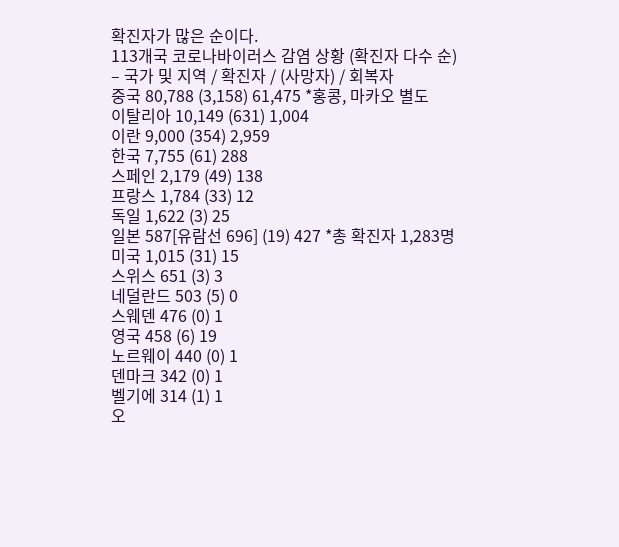확진자가 많은 순이다.
113개국 코로나바이러스 감염 상황 (확진자 다수 순)
– 국가 및 지역 / 확진자 / (사망자) / 회복자
중국 80,788 (3,158) 61,475 *홍콩, 마카오 별도
이탈리아 10,149 (631) 1,004
이란 9,000 (354) 2,959
한국 7,755 (61) 288
스페인 2,179 (49) 138
프랑스 1,784 (33) 12
독일 1,622 (3) 25
일본 587[유람선 696] (19) 427 *총 확진자 1,283명
미국 1,015 (31) 15
스위스 651 (3) 3
네덜란드 503 (5) 0
스웨덴 476 (0) 1
영국 458 (6) 19
노르웨이 440 (0) 1
덴마크 342 (0) 1
벨기에 314 (1) 1
오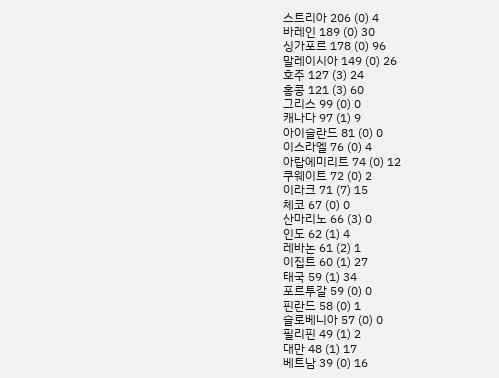스트리아 206 (0) 4
바레인 189 (0) 30
싱가포르 178 (0) 96
말레이시아 149 (0) 26
호주 127 (3) 24
홍콩 121 (3) 60
그리스 99 (0) 0
캐나다 97 (1) 9
아이슬란드 81 (0) 0
이스라엘 76 (0) 4
아랍에미리트 74 (0) 12
쿠웨이트 72 (0) 2
이라크 71 (7) 15
체코 67 (0) 0
산마리노 66 (3) 0
인도 62 (1) 4
레바논 61 (2) 1
이집트 60 (1) 27
태국 59 (1) 34
포르투갈 59 (0) 0
핀란드 58 (0) 1
슬로베니아 57 (0) 0
필리핀 49 (1) 2
대만 48 (1) 17
베트남 39 (0) 16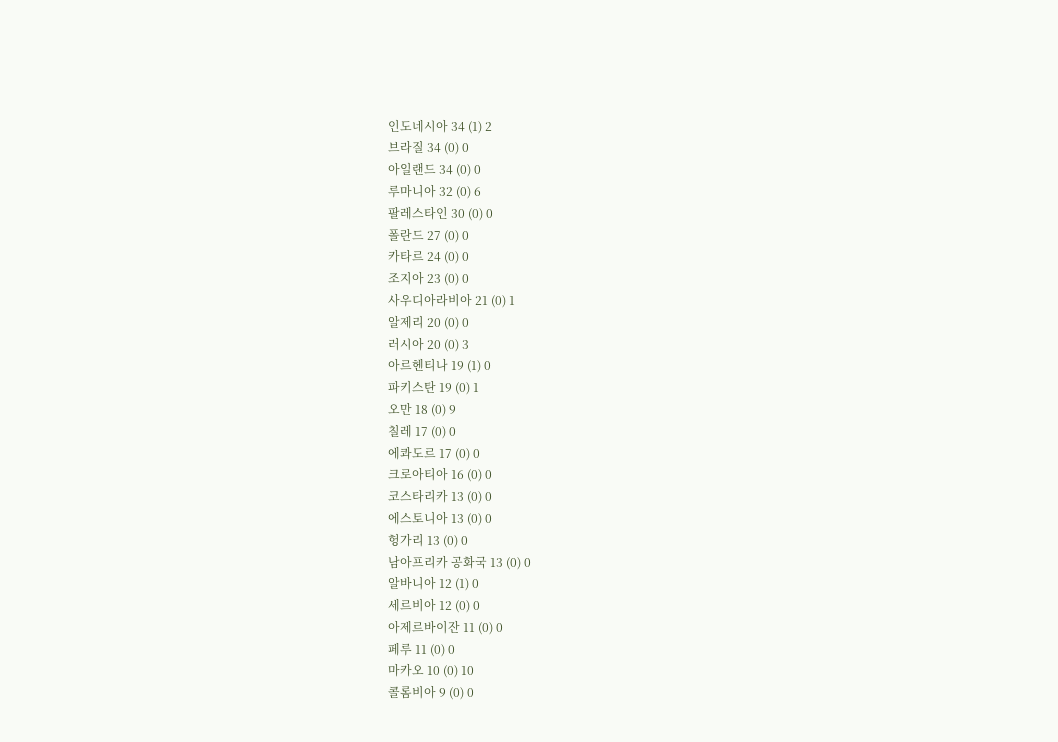인도네시아 34 (1) 2
브라질 34 (0) 0
아일랜드 34 (0) 0
루마니아 32 (0) 6
팔레스타인 30 (0) 0
폴란드 27 (0) 0
카타르 24 (0) 0
조지아 23 (0) 0
사우디아라비아 21 (0) 1
알제리 20 (0) 0
러시아 20 (0) 3
아르헨티나 19 (1) 0
파키스탄 19 (0) 1
오만 18 (0) 9
칠레 17 (0) 0
에콰도르 17 (0) 0
크로아티아 16 (0) 0
코스타리카 13 (0) 0
에스토니아 13 (0) 0
헝가리 13 (0) 0
남아프리카 공화국 13 (0) 0
알바니아 12 (1) 0
세르비아 12 (0) 0
아제르바이잔 11 (0) 0
페루 11 (0) 0
마카오 10 (0) 10
콜롬비아 9 (0) 0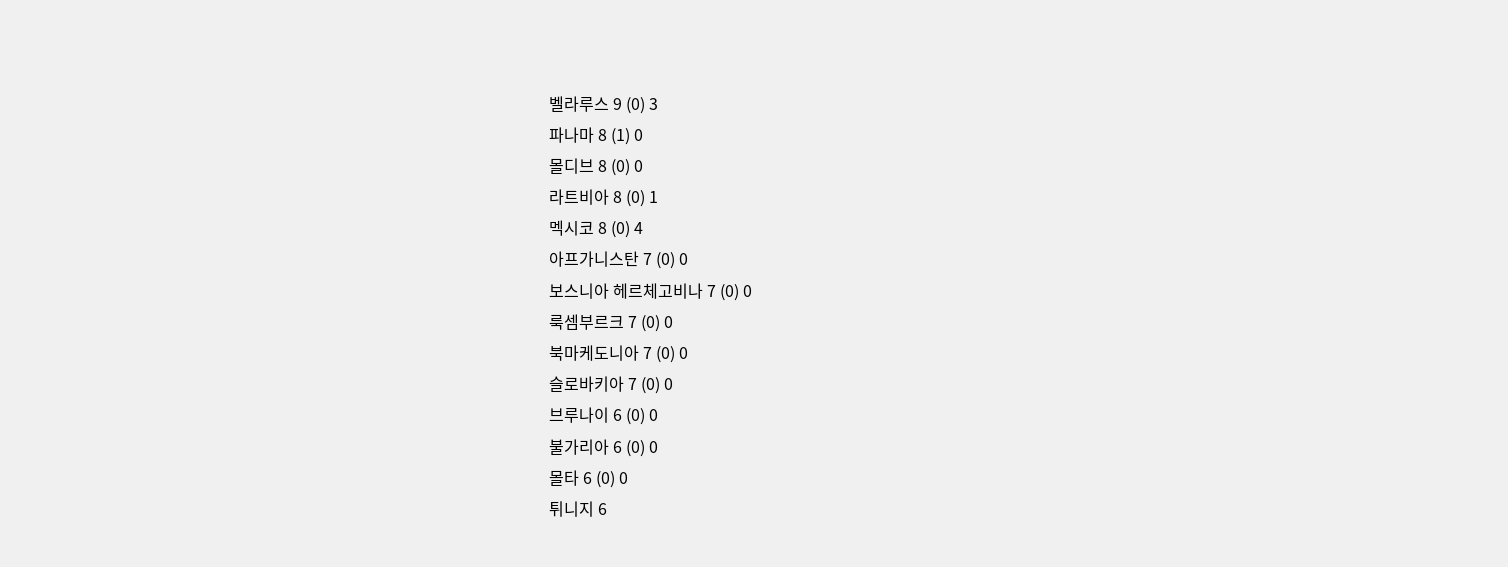벨라루스 9 (0) 3
파나마 8 (1) 0
몰디브 8 (0) 0
라트비아 8 (0) 1
멕시코 8 (0) 4
아프가니스탄 7 (0) 0
보스니아 헤르체고비나 7 (0) 0
룩셈부르크 7 (0) 0
북마케도니아 7 (0) 0
슬로바키아 7 (0) 0
브루나이 6 (0) 0
불가리아 6 (0) 0
몰타 6 (0) 0
튀니지 6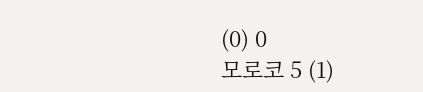(0) 0
모로코 5 (1)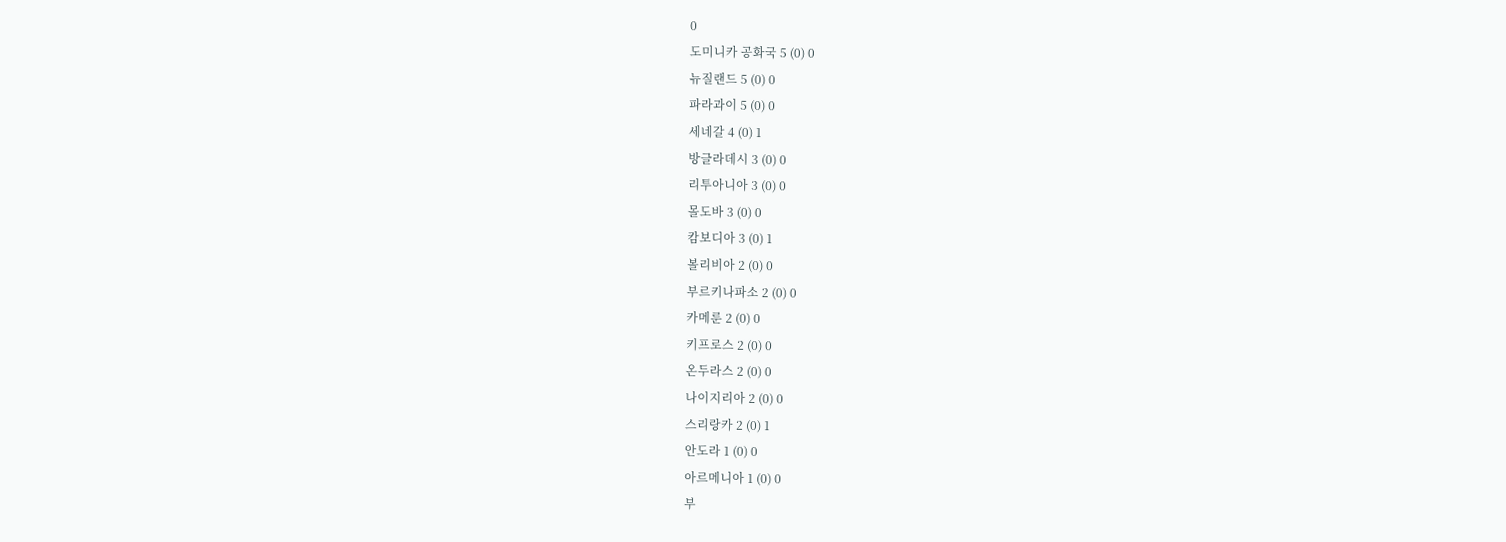0
도미니카 공화국 5 (0) 0
뉴질랜드 5 (0) 0
파라과이 5 (0) 0
세네갈 4 (0) 1
방글라데시 3 (0) 0
리투아니아 3 (0) 0
몰도바 3 (0) 0
캄보디아 3 (0) 1
볼리비아 2 (0) 0
부르키나파소 2 (0) 0
카메룬 2 (0) 0
키프로스 2 (0) 0
온두라스 2 (0) 0
나이지리아 2 (0) 0
스리랑카 2 (0) 1
안도라 1 (0) 0
아르메니아 1 (0) 0
부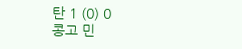탄 1 (0) 0
콩고 민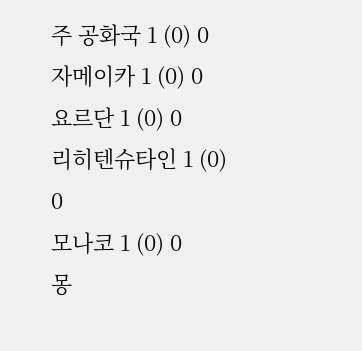주 공화국 1 (0) 0
자메이카 1 (0) 0
요르단 1 (0) 0
리히텐슈타인 1 (0) 0
모나코 1 (0) 0
몽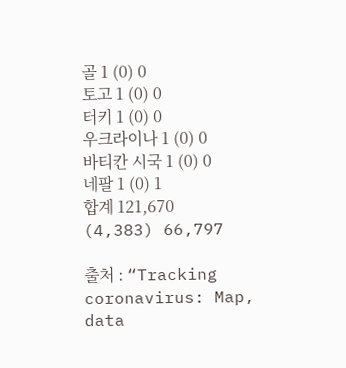골 1 (0) 0
토고 1 (0) 0
터키 1 (0) 0
우크라이나 1 (0) 0
바티칸 시국 1 (0) 0
네팔 1 (0) 1
합계 121,670 (4,383) 66,797

출처 : “Tracking coronavirus: Map, data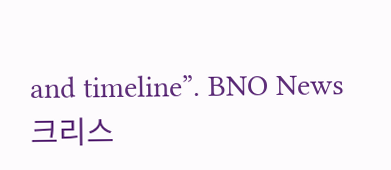and timeline”. BNO News
크리스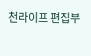천라이프 편집부